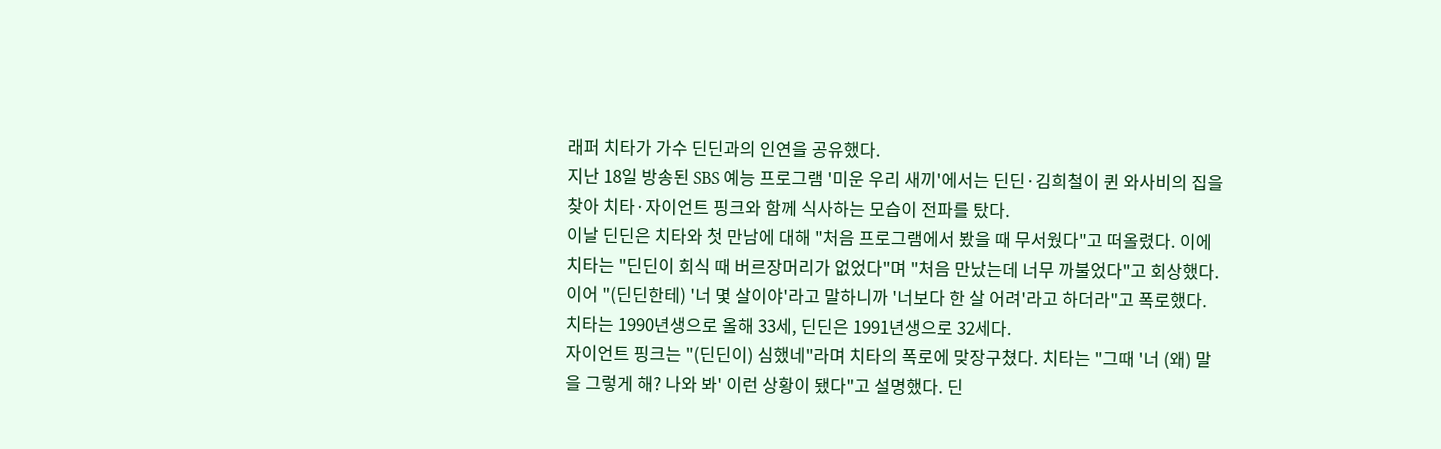래퍼 치타가 가수 딘딘과의 인연을 공유했다.
지난 18일 방송된 SBS 예능 프로그램 '미운 우리 새끼'에서는 딘딘·김희철이 퀸 와사비의 집을 찾아 치타·자이언트 핑크와 함께 식사하는 모습이 전파를 탔다.
이날 딘딘은 치타와 첫 만남에 대해 "처음 프로그램에서 봤을 때 무서웠다"고 떠올렸다. 이에 치타는 "딘딘이 회식 때 버르장머리가 없었다"며 "처음 만났는데 너무 까불었다"고 회상했다. 이어 "(딘딘한테) '너 몇 살이야'라고 말하니까 '너보다 한 살 어려'라고 하더라"고 폭로했다. 치타는 1990년생으로 올해 33세, 딘딘은 1991년생으로 32세다.
자이언트 핑크는 "(딘딘이) 심했네"라며 치타의 폭로에 맞장구쳤다. 치타는 "그때 '너 (왜) 말을 그렇게 해? 나와 봐' 이런 상황이 됐다"고 설명했다. 딘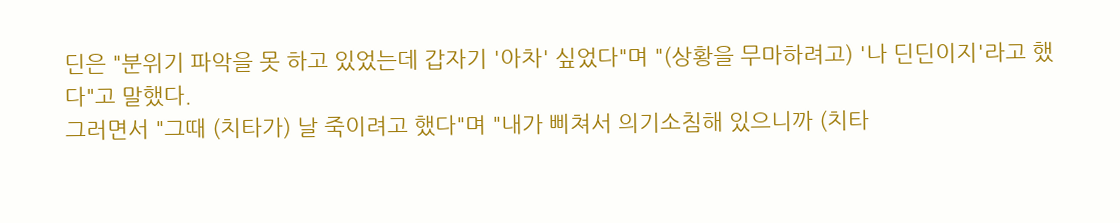딘은 "분위기 파악을 못 하고 있었는데 갑자기 '아차' 싶었다"며 "(상황을 무마하려고) '나 딘딘이지'라고 했다"고 말했다.
그러면서 "그때 (치타가) 날 죽이려고 했다"며 "내가 삐쳐서 의기소침해 있으니까 (치타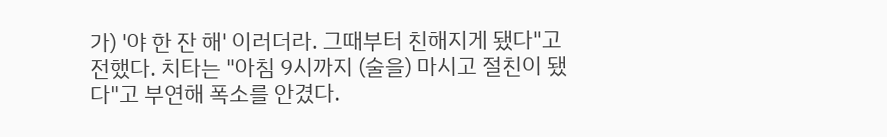가) '야 한 잔 해' 이러더라. 그때부터 친해지게 됐다"고 전했다. 치타는 "아침 9시까지 (술을) 마시고 절친이 됐다"고 부연해 폭소를 안겼다.